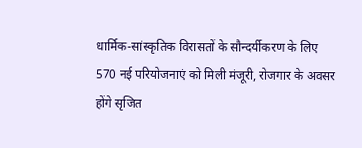धार्मिक-सांस्कृतिक विरासतों के सौन्दर्यीकरण के लिए 570 नई परियोजनाएं को मिली मंजूरी, रोजगार के अवसर होंगे सृजित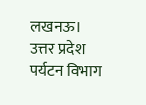लखनऊ। उत्तर प्रदेश पर्यटन विभाग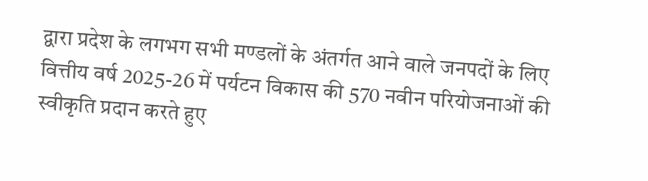द्वारा प्रदेश के लगभग सभी मण्डलों के अंतर्गत आने वाले जनपदों के लिए वित्तीय वर्ष 2025-26 में पर्यटन विकास की 570 नवीन परियोजनाओं की स्वीकृति प्रदान करते हुए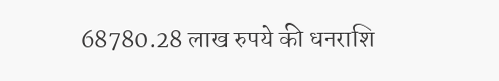68780.28 लाख रुपये की धनराशि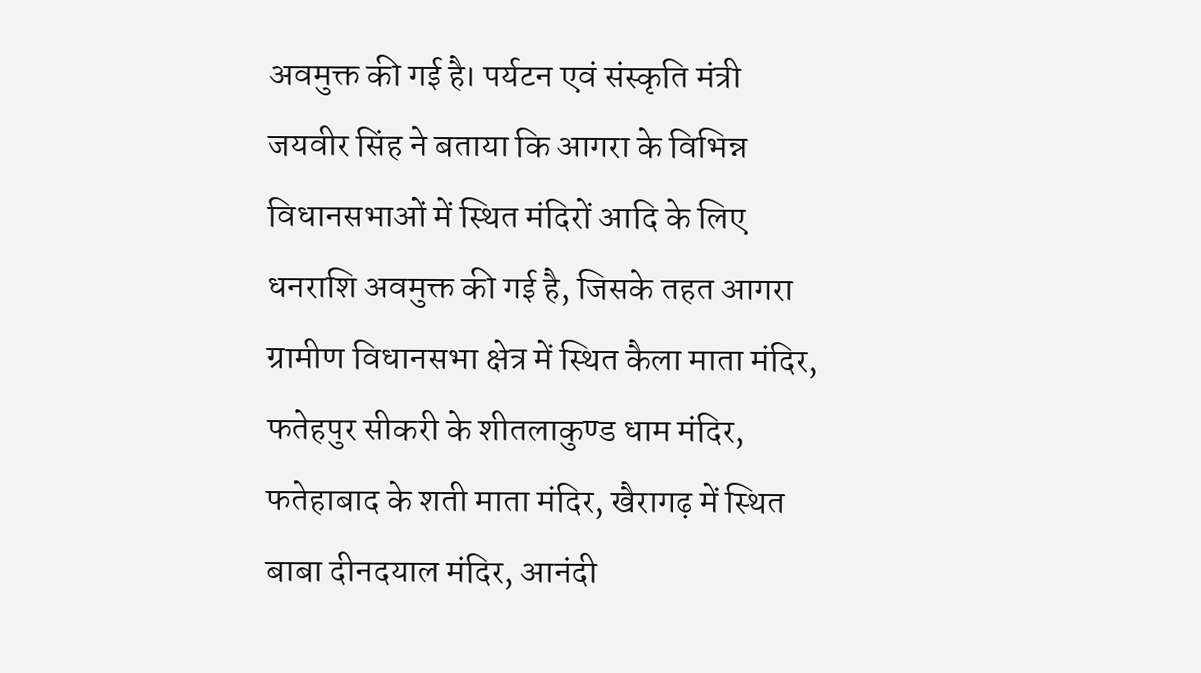अवमुक्त की गई है। पर्यटन एवं संस्कृति मंत्री जयवीर सिंह ने बताया कि आगरा के विभिन्न विधानसभाओं में स्थित मंदिरों आदि के लिए धनराशि अवमुक्त की गई है, जिसके तहत आगरा ग्रामीण विधानसभा क्षेत्र में स्थित कैला माता मंदिर, फतेहपुर सीकरी के शीतलाकुण्ड धाम मंदिर, फतेहाबाद के शती माता मंदिर, खैरागढ़ में स्थित बाबा दीनदयाल मंदिर, आनंदी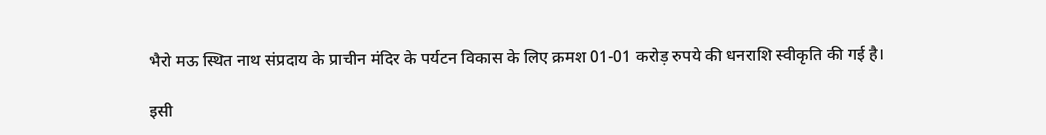भैरो मऊ स्थित नाथ संप्रदाय के प्राचीन मंदिर के पर्यटन विकास के लिए क्रमश 01-01 करोड़ रुपये की धनराशि स्वीकृति की गई है।

इसी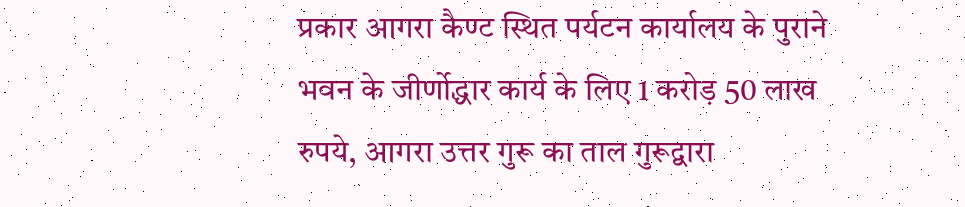प्रकार आगरा कैण्ट स्थित पर्यटन कार्यालय के पुराने भवन के जीर्णोद्धार कार्य के लिए 1 करोड़ 50 लाख रुपये, आगरा उत्तर गुरू का ताल गुरूद्वारा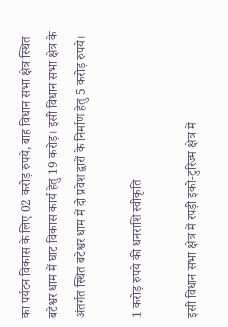का पर्यटन विकास के लिए 02 करोड़ रुपये, बाह विधान सभा क्षेत्र स्थित बटेश्वर धाम में घाट विकास कार्य हेतु 19 करोड़। इसी विधान सभा क्षेत्र के अंतर्गत स्थित बटेश्वर धाम में दो प्रवेश द्वारों के निर्माण हेतु 5 करोड़ रुपये।

1 करोड़ रुपये की धनराशि स्वीकृति

इसी विधान सभा क्षेत्र में रपड़ी इको-टुरिज्म क्षेत्र में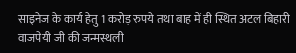साइनेज के कार्य हेतु 1 करोड़ रुपये तथा बाह में ही स्थित अटल बिहारी वाजपेयी जी की जन्मस्थली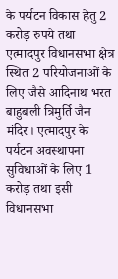के पर्यटन विकास हेतु 2 करोड़ रुपये तथा एत्मादपुर विधानसभा क्षेत्र स्थित 2 परियोजनाओं के लिए जैसे आदिनाथ भरत बाहुबली त्रिमुर्ति जैन मंदिर। एत्मादपुर के पर्यटन अवस्थापना सुविधाओं के लिए 1 करोड़ तथा इसी विधानसभा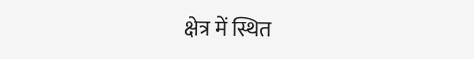क्षेत्र में स्थित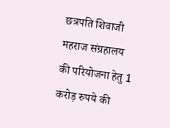छत्रपति शिवाजी महराज संग्रहालय की परियोजना हेतु 1 करोड़ रुपये की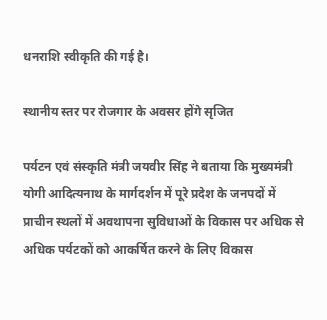धनराशि स्वीकृति की गई है।

स्थानीय स्तर पर रोजगार के अवसर होंगे सृजित

पर्यटन एवं संस्कृति मंत्री जयवीर सिंह ने बताया कि मुख्यमंत्री योगी आदित्यनाथ के मार्गदर्शन में पूरे प्रदेश के जनपदों में प्राचीन स्थलों में अवथापना सुविधाओं के विकास पर अधिक से अधिक पर्यटकों को आकर्षित करने के लिए विकास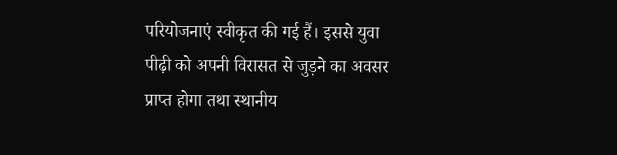परियोजनाएं स्वीकृत की गई हैं। इससे युवा पीढ़ी को अपनी विरासत से जुड़ने का अवसर प्राप्त होगा तथा स्थानीय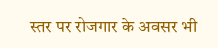स्तर पर रोजगार के अवसर भी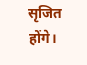सृजित होंगे।